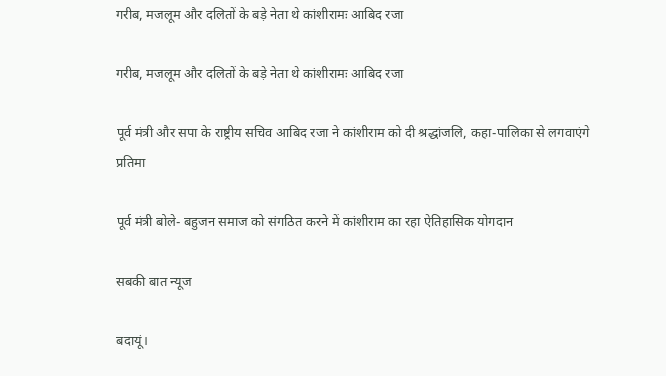गरीब, मजलूम और दलितों के बड़े नेता थे कांशीरामः आबिद रजा

गरीब, मजलूम और दलितों के बड़े नेता थे कांशीरामः आबिद रजा

पूर्व मंत्री और सपा के राष्ट्रीय सचिव आबिद रजा ने कांशीराम को दी श्रद्धांजलि, कहा-पालिका से लगवाएंगे प्रतिमा

पूर्व मंत्री बोले- बहुजन समाज को संगठित करने में कांशीराम का रहा ऐतिहासिक योगदान

सबकी बात न्यूज

बदायूं।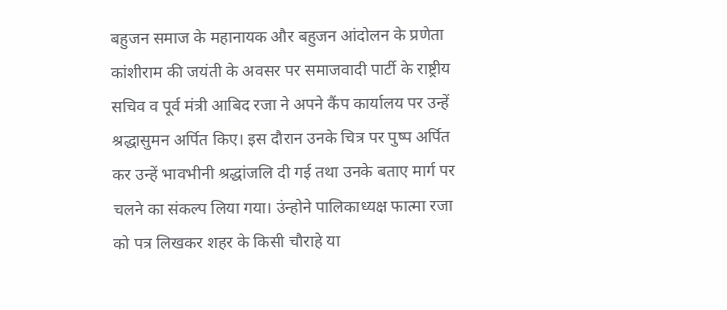बहुजन समाज के महानायक और बहुजन आंदोलन के प्रणेता कांशीराम की जयंती के अवसर पर समाजवादी पार्टी के राष्ट्रीय सचिव व पूर्व मंत्री आबिद रजा ने अपने कैंप कार्यालय पर उन्हें श्रद्धासुमन अर्पित किए। इस दौरान उनके चित्र पर पुष्प अर्पित कर उन्हें भावभीनी श्रद्धांजलि दी गई तथा उनके बताए मार्ग पर चलने का संकल्प लिया गया। उंन्होने पालिकाध्यक्ष फात्मा रजा को पत्र लिखकर शहर के किसी चौराहे या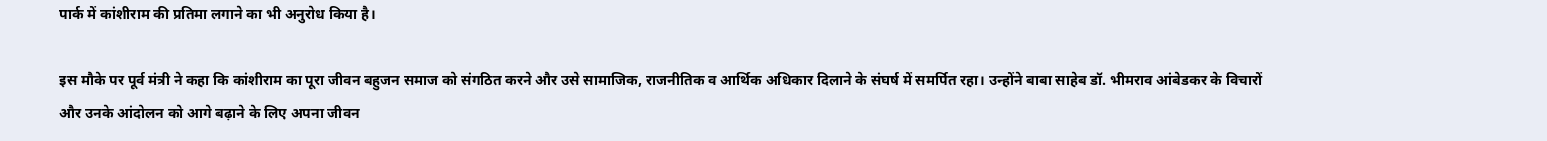पार्क में कांशीराम की प्रतिमा लगाने का भी अनुरोध किया है।

इस मौके पर पूर्व मंत्री ने कहा कि कांशीराम का पूरा जीवन बहुजन समाज को संगठित करने और उसे सामाजिक, राजनीतिक व आर्थिक अधिकार दिलाने के संघर्ष में समर्पित रहा। उन्होंने बाबा साहेब डॉ. भीमराव आंबेडकर के विचारों और उनके आंदोलन को आगे बढ़ाने के लिए अपना जीवन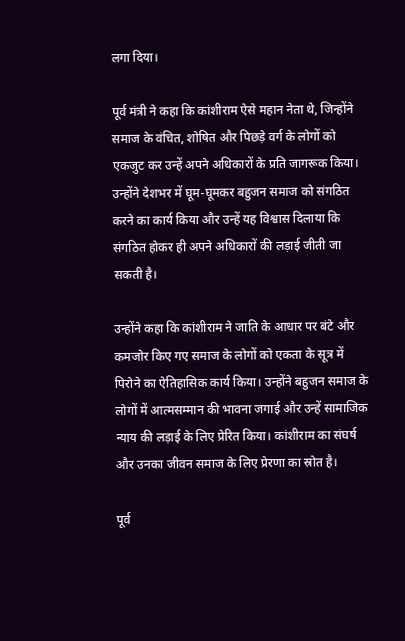लगा दिया।

पूर्व मंत्री ने कहा कि कांशीराम ऐसे महान नेता थे, जिन्होंने समाज के वंचित, शोषित और पिछड़े वर्ग के लोगों को एकजुट कर उन्हें अपने अधिकारों के प्रति जागरूक किया। उन्होंने देशभर में घूम-घूमकर बहुजन समाज को संगठित करने का कार्य किया और उन्हें यह विश्वास दिलाया कि संगठित होकर ही अपने अधिकारों की लड़ाई जीती जा सकती है।

उन्होंने कहा कि कांशीराम ने जाति के आधार पर बंटे और कमजोर किए गए समाज के लोगों को एकता के सूत्र में पिरोने का ऐतिहासिक कार्य किया। उन्होंने बहुजन समाज के लोगों में आत्मसम्मान की भावना जगाई और उन्हें सामाजिक न्याय की लड़ाई के लिए प्रेरित किया। कांशीराम का संघर्ष और उनका जीवन समाज के लिए प्रेरणा का स्रोत है।

पूर्व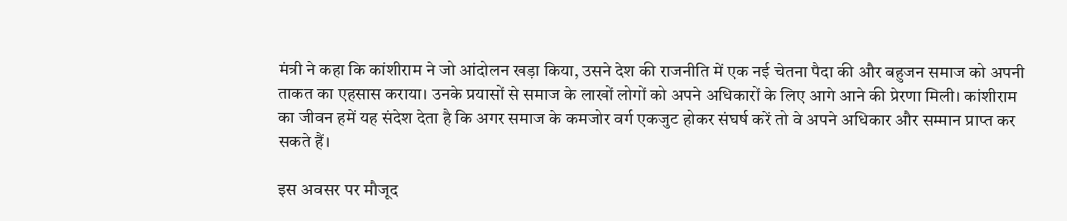मंत्री ने कहा कि कांशीराम ने जो आंदोलन खड़ा किया, उसने देश की राजनीति में एक नई चेतना पैदा की और बहुजन समाज को अपनी ताकत का एहसास कराया। उनके प्रयासों से समाज के लाखों लोगों को अपने अधिकारों के लिए आगे आने की प्रेरणा मिली। कांशीराम का जीवन हमें यह संदेश देता है कि अगर समाज के कमजोर वर्ग एकजुट होकर संघर्ष करें तो वे अपने अधिकार और सम्मान प्राप्त कर सकते हैं।

इस अवसर पर मौजूद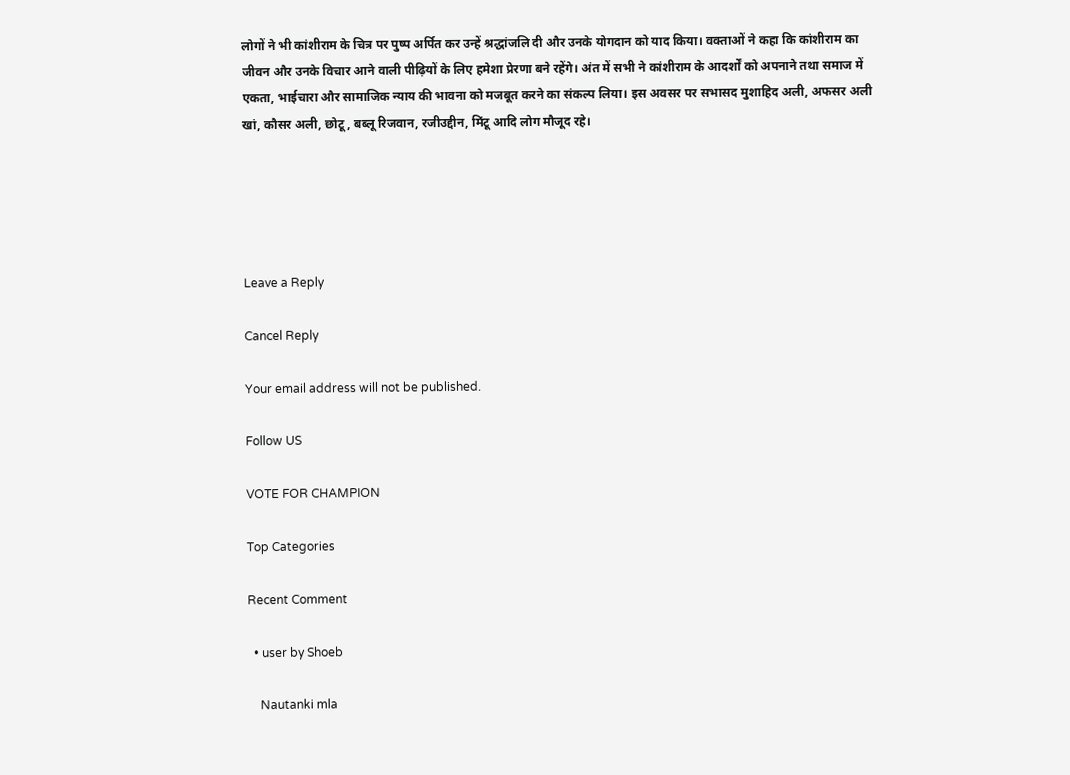लोगों ने भी कांशीराम के चित्र पर पुष्प अर्पित कर उन्हें श्रद्धांजलि दी और उनके योगदान को याद किया। वक्ताओं ने कहा कि कांशीराम का जीवन और उनके विचार आने वाली पीढ़ियों के लिए हमेशा प्रेरणा बने रहेंगे। अंत में सभी ने कांशीराम के आदर्शों को अपनाने तथा समाज में एकता, भाईचारा और सामाजिक न्याय की भावना को मजबूत करने का संकल्प लिया। इस अवसर पर सभासद मुशाहिद अली, अफसर अली खां, कौसर अली, छोटू, बब्लू रिजवान, रजीउद्दीन, मिंटू आदि लोग मौजूद रहे।





Leave a Reply

Cancel Reply

Your email address will not be published.

Follow US

VOTE FOR CHAMPION

Top Categories

Recent Comment

  • user by Shoeb

    Nautanki mla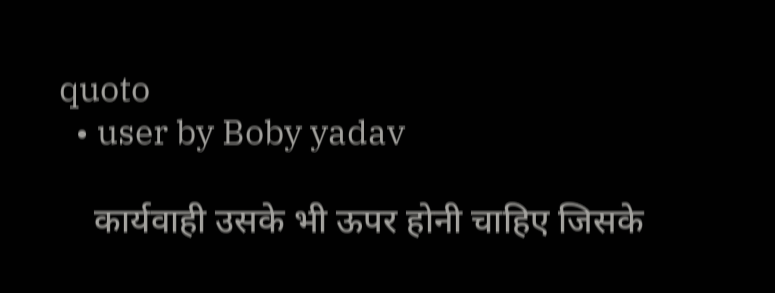quoto
  • user by Boby yadav

    कार्यवाही उसके भी ऊपर होनी चाहिए जिसके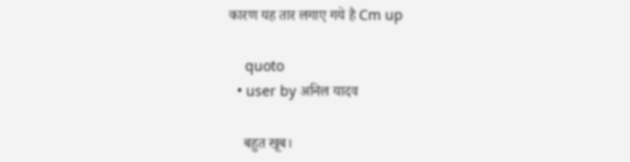कारण यह तार लगाए गये है Cm up

    quoto
  • user by अनिल यादव

    बहुत खूब।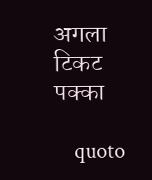अगला टिकट पक्का

    quoto